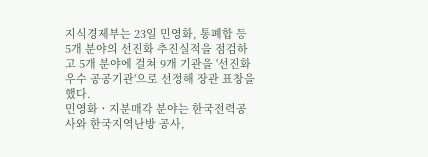지식경제부는 23일 민영화, 통폐합 등 5개 분야의 선진화 추진실적을 점검하고 5개 분야에 걸쳐 9개 기관을 '선진화 우수 공공기관'으로 선정해 장관 표창을 했다.
민영화ㆍ지분매각 분야는 한국전력공사와 한국지역난방 공사,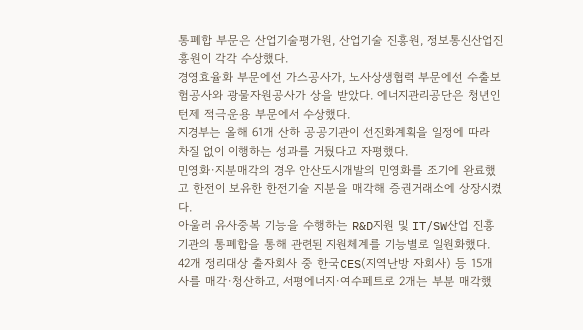통폐합 부문은 산업기술평가원, 산업기술 진흥원, 정보통신산업진흥원이 각각 수상했다.
경영효율화 부문에선 가스공사가, 노사상생협력 부문에선 수출보험공사와 광물자원공사가 상을 받았다. 에너지관리공단은 청년인턴제 적극운용 부문에서 수상했다.
지경부는 올해 61개 산하 공공기관이 선진화계획을 일정에 따라 차질 없이 이행하는 성과를 거뒀다고 자평했다.
민영화·지분매각의 경우 안산도시개발의 민영화를 조기에 완료했고 한전이 보유한 한전기술 지분을 매각해 증권거래소에 상장시켰다.
아울러 유사중복 기능을 수행하는 R&D지원 및 IT/SW산업 진흥기관의 통폐합을 통해 관련된 지원체계를 기능별로 일원화했다.
42개 정리대상 출자회사 중 한국CES(지역난방 자회사) 등 15개사를 매각·청산하고, 서평에너지·여수페트로 2개는 부분 매각했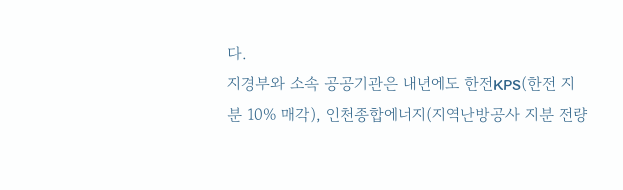다.
지경부와 소속 공공기관은 내년에도 한전KPS(한전 지분 10% 매각), 인천종합에너지(지역난방공사 지분 전량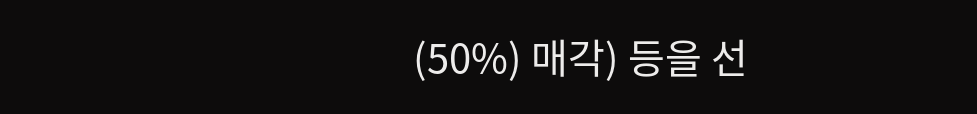(50%) 매각) 등을 선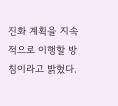진화 계획을 지속적으로 이행할 방침이라고 밝혔다.